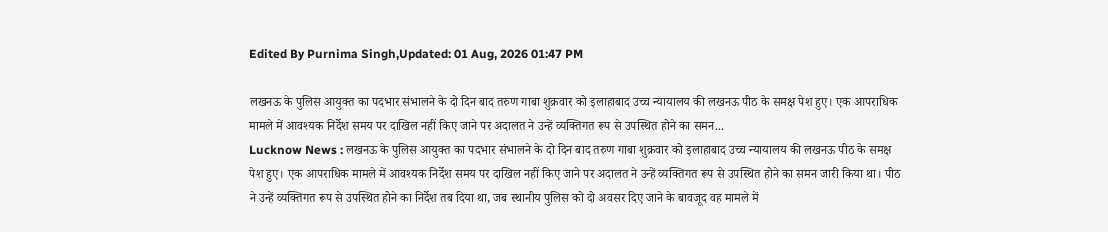Edited By Purnima Singh,Updated: 01 Aug, 2026 01:47 PM

लखनऊ के पुलिस आयुक्त का पदभार संभालने के दो दिन बाद तरुण गाबा शुक्रवार को इलाहाबाद उच्च न्यायालय की लखनऊ पीठ के समक्ष पेश हुए। एक आपराधिक मामले में आवश्यक निर्देश समय पर दाखिल नहीं किए जाने पर अदालत ने उन्हें व्यक्तिगत रूप से उपस्थित होने का समन...
Lucknow News : लखनऊ के पुलिस आयुक्त का पदभार संभालने के दो दिन बाद तरुण गाबा शुक्रवार को इलाहाबाद उच्च न्यायालय की लखनऊ पीठ के समक्ष पेश हुए। एक आपराधिक मामले में आवश्यक निर्देश समय पर दाखिल नहीं किए जाने पर अदालत ने उन्हें व्यक्तिगत रूप से उपस्थित होने का समन जारी किया था। पीठ ने उन्हें व्यक्तिगत रूप से उपस्थित होने का निर्देश तब दिया था, जब स्थानीय पुलिस को दो अवसर दिए जाने के बावजूद वह मामले में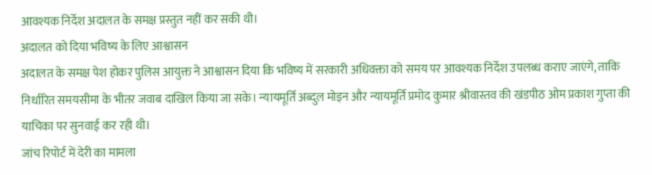आवश्यक निर्देश अदालत के समक्ष प्रस्तुत नहीं कर सकी थी।
अदालत को दिया भविष्य के लिए आश्वासन
अदालत के समक्ष पेश होकर पुलिस आयुक्त ने आश्वासन दिया कि भविष्य में सरकारी अधिवक्ता को समय पर आवश्यक निर्देश उपलब्ध कराए जाएंगे, ताकि निर्धारित समयसीमा के भीतर जवाब दाखिल किया जा सके। न्यायमूर्ति अब्दुल मोइन और न्यायमूर्ति प्रमोद कुमार श्रीवास्तव की खंडपीठ ओम प्रकाश गुप्ता की याचिका पर सुनवाई कर रही थी।
जांच रिपोर्ट में देरी का मामला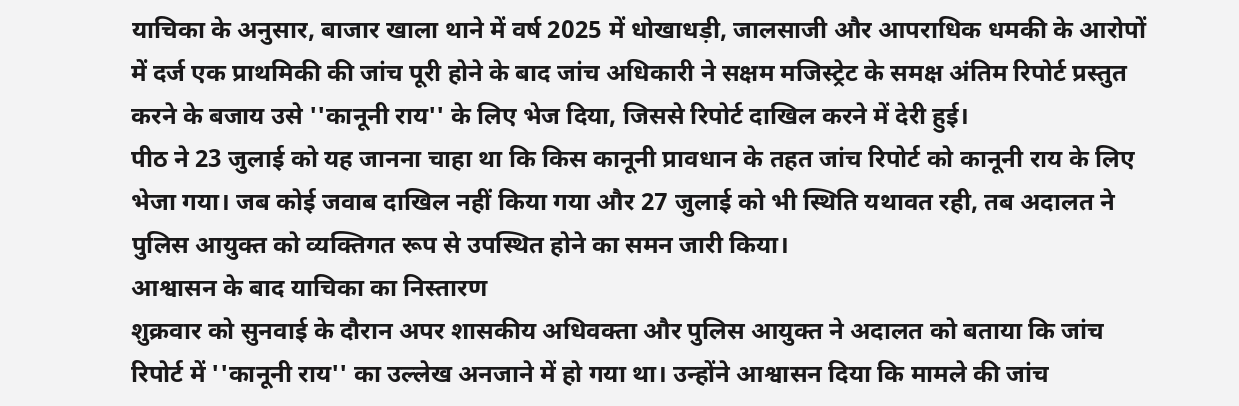याचिका के अनुसार, बाजार खाला थाने में वर्ष 2025 में धोखाधड़ी, जालसाजी और आपराधिक धमकी के आरोपों में दर्ज एक प्राथमिकी की जांच पूरी होने के बाद जांच अधिकारी ने सक्षम मजिस्ट्रेट के समक्ष अंतिम रिपोर्ट प्रस्तुत करने के बजाय उसे ''कानूनी राय'' के लिए भेज दिया, जिससे रिपोर्ट दाखिल करने में देरी हुई।
पीठ ने 23 जुलाई को यह जानना चाहा था कि किस कानूनी प्रावधान के तहत जांच रिपोर्ट को कानूनी राय के लिए भेजा गया। जब कोई जवाब दाखिल नहीं किया गया और 27 जुलाई को भी स्थिति यथावत रही, तब अदालत ने पुलिस आयुक्त को व्यक्तिगत रूप से उपस्थित होने का समन जारी किया।
आश्वासन के बाद याचिका का निस्तारण
शुक्रवार को सुनवाई के दौरान अपर शासकीय अधिवक्ता और पुलिस आयुक्त ने अदालत को बताया कि जांच रिपोर्ट में ''कानूनी राय'' का उल्लेख अनजाने में हो गया था। उन्होंने आश्वासन दिया कि मामले की जांच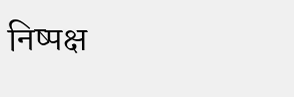निष्पक्ष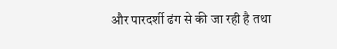और पारदर्शी ढंग से की जा रही है तथा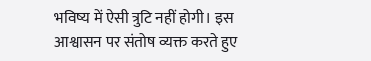भविष्य में ऐसी त्रुटि नहीं होगी। इस आश्वासन पर संतोष व्यक्त करते हुए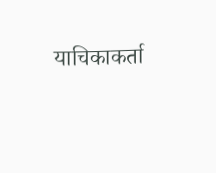याचिकाकर्ता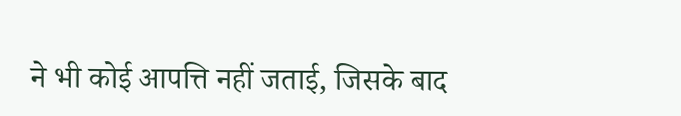ने भी कोई आपत्ति नहीं जताई, जिसके बाद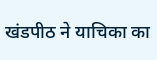खंडपीठ ने याचिका का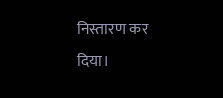निस्तारण कर दिया।